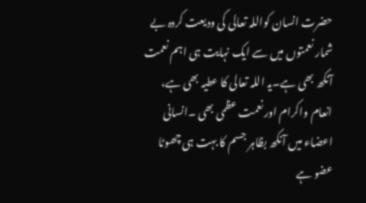حضرت انسان کواللہ تعالی کی ودیعت کردہ بے شمار نعمتوں میں سے ایک نہایت ہی اہم نعمت آنکھ بھی ہے۔یہ اللہ تعالی کا عطیہ بھی ہے، انعام واکرام اور نعمت عظمی بھی ۔انسانی اعضاء میں آنکھ بظاہر جسم کا بہت ہی چھوٹا عضو ہے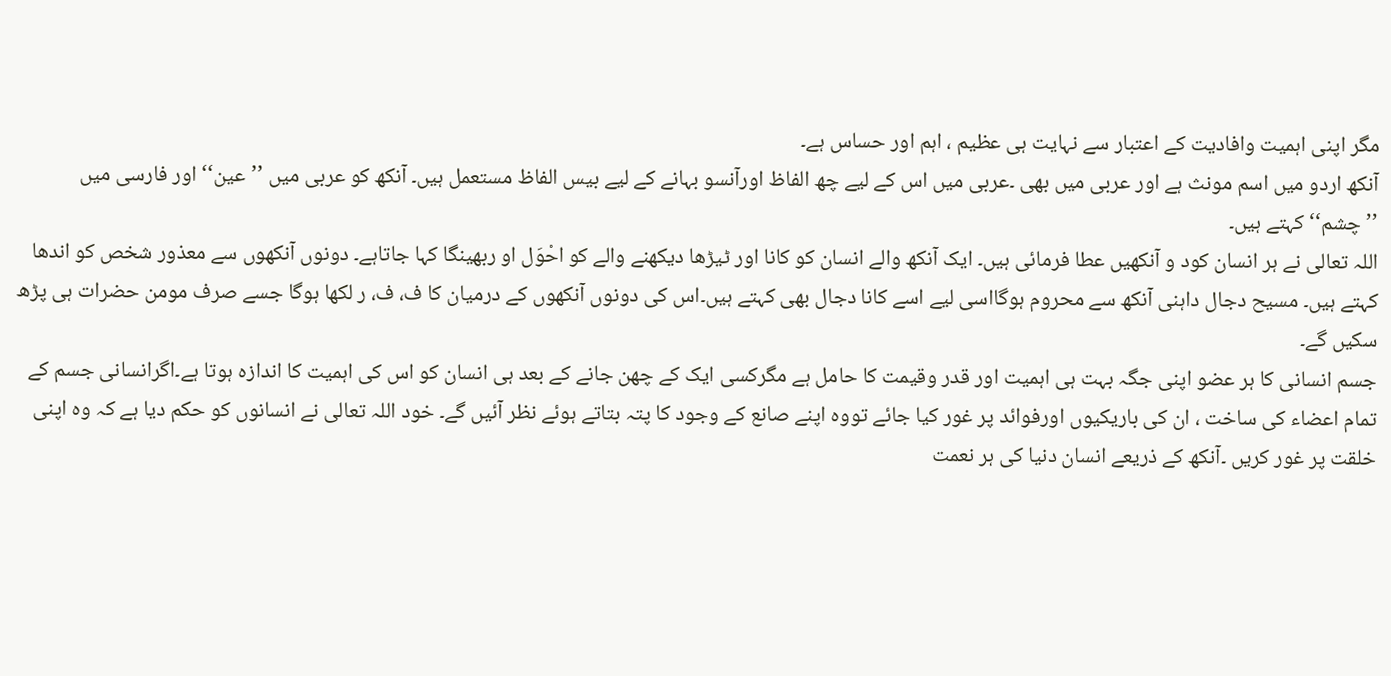مگر اپنی اہمیت وافادیت کے اعتبار سے نہایت ہی عظیم ، اہم اور حساس ہے۔
آنکھ اردو میں اسم مونث ہے اور عربی میں بھی ۔عربی میں اس کے لیے چھ الفاظ اورآنسو بہانے کے لیے بیس الفاظ مستعمل ہیں۔ آنکھ کو عربی میں ’’عین‘‘ اور فارسی میں ’’چشم‘‘ کہتے ہیں۔
اللہ تعالی نے ہر انسان کود و آنکھیں عطا فرمائی ہیں۔ ایک آنکھ والے انسان کو کانا اور ٹیڑھا دیکھنے والے کو احْوَل او ربھینگا کہا جاتاہے۔ دونوں آنکھوں سے معذور شخص کو اندھا کہتے ہیں۔ مسیح دجال داہنی آنکھ سے محروم ہوگااسی لیے اسے کانا دجال بھی کہتے ہیں۔اس کی دونوں آنکھوں کے درمیان کا ف، ف، ر لکھا ہوگا جسے صرف مومن حضرات ہی پڑھ سکیں گے۔
جسم انسانی کا ہر عضو اپنی جگہ بہت ہی اہمیت اور قدر وقیمت کا حامل ہے مگرکسی ایک کے چھن جانے کے بعد ہی انسان کو اس کی اہمیت کا اندازہ ہوتا ہے۔اگرانسانی جسم کے تمام اعضاء کی ساخت ، ان کی باریکیوں اورفوائد پر غور کیا جائے تووہ اپنے صانع کے وجود کا پتہ بتاتے ہوئے نظر آئیں گے۔ خود اللہ تعالی نے انسانوں کو حکم دیا ہے کہ وہ اپنی خلقت پر غور کریں ۔آنکھ کے ذریعے انسان دنیا کی ہر نعمت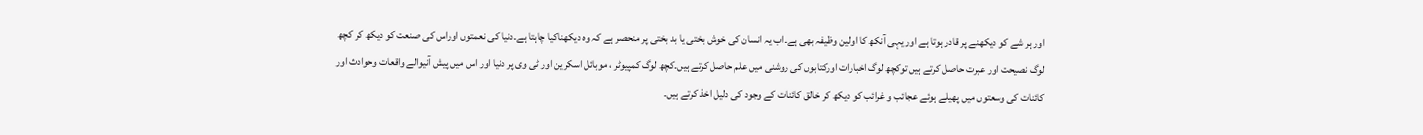اور ہر شے کو دیکھنے پر قادر ہوتا ہے اور یہی آنکھ کا اولین وظیفہ بھی ہے۔اب یہ انسان کی خوش بختی یا بد بختی پر منحصر ہے کہ وہ دیکھناکیا چاہتا ہے۔دنیا کی نعمتوں اوراس کی صنعت کو دیکھ کر کچھ لوگ نصیحت اور عبرت حاصل کرتے ہیں توکچھ لوگ اخبارات اورکتابوں کی روشنی میں علم حاصل کرتے ہیں۔کچھ لوگ کمپیوٹر ، موبائل اسکرین اور ٹی وی پر دنیا اور اس میں پیش آنیوالے واقعات وحوادث اور کائنات کی وسعتوں میں پھیلے ہوئے عجائب و غرائب کو دیکھ کر خالق کائنات کے وجود کی دلیل اخذ کرتے ہیں۔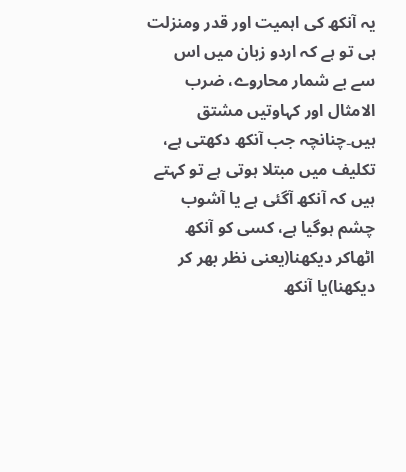یہ آنکھ کی اہمیت اور قدر ومنزلت ہی تو ہے کہ اردو زبان میں اس سے بے شمار محاروے، ضرب الامثال اور کہاوتیں مشتق ہیں۔چنانچہ جب آنکھ دکھتی ہے، تکلیف میں مبتلا ہوتی ہے تو کہتے ہیں کہ آنکھ آگئی ہے یا آشوب چشم ہوگیا ہے، کسی کو آنکھ اٹھاکر دیکھنا(یعنی نظر بھر کر دیکھنا)یا آنکھ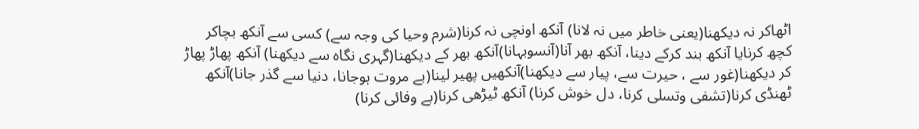اٹھاکر نہ دیکھنا(یعنی خاطر میں نہ لانا) آنکھ اونچی نہ کرنا(شرم وحیا کی وجہ سے) کسی سے آنکھ بچاکر کچھ کرنایا آنکھ بند کرکے دینا، آنکھ بھر آنا(آنسوبہانا)آنکھ بھر کے دیکھنا(گہری نگاہ سے دیکھنا) آنکھ پھاڑ پھاڑ کر دیکھنا(غور سے ، حیرت سے، پیار سے دیکھنا)آنکھیں پھیر لینا(بے مروت ہوجانا، دنیا سے گذر جانا)آنکھ ٹھنڈی کرنا(تشفی وتسلی کرنا، دل خوش کرنا) آنکھ ٹیڑھی کرنا(بے وفائی کرنا)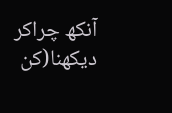آنکھ چراکر دیکھنا(کن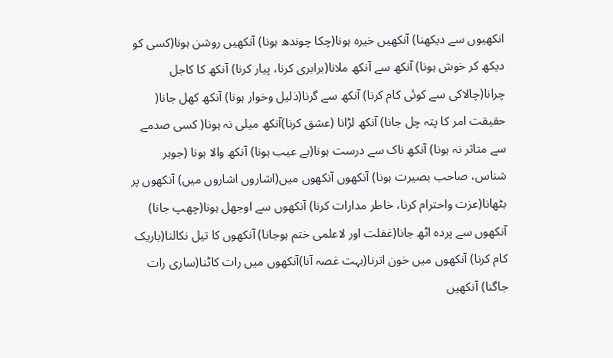انکھیوں سے دیکھنا) آنکھیں خیرہ ہونا(چکا چوندھ ہونا) آنکھیں روشن ہونا(کسی کو دیکھ کر خوش ہونا) آنکھ سے آنکھ ملانا(برابری کرنا، پیار کرنا) آنکھ کا کاجل چرانا(چالاکی سے کوئی کام کرنا) آنکھ سے گرنا(ذلیل وخوار ہونا) آنکھ کھل جانا( حقیقت امر کا پتہ چل جانا) آنکھ لڑانا (عشق کرنا)آنکھ میلی نہ ہونا( کسی صدمے سے متاثر نہ ہونا) آنکھ ناک سے درست ہونا(بے عیب ہونا) آنکھ والا ہونا (جوہر شناس، صاحب بصیرت ہونا) آنکھوں آنکھوں میں(اشاروں اشاروں میں) آنکھوں پر بٹھانا(عزت واحترام کرنا، خاطر مدارات کرنا) آنکھوں سے اوجھل ہونا(چھپ جانا) آنکھوں سے پردہ اٹھ جانا(غفلت اور لاعلمی ختم ہوجانا) آنکھوں کا تیل نکالنا(باریک کام کرنا) آنکھوں میں خون اترنا(بہت غصہ آنا)آنکھوں میں رات کاٹنا(ساری رات جاگنا) آنکھیں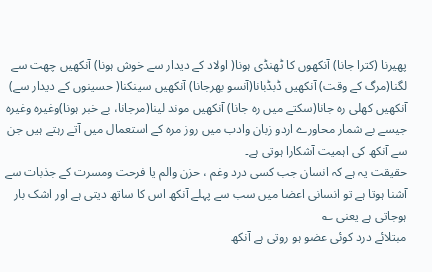پھیرنا (کترا جانا) آنکھوں کا ٹھنڈی ہونا( اولاد کے دیدار سے خوش ہونا) آنکھیں چھت سے لگنا(مرگ کے وقت) آنکھیں ڈبڈبانا(آنسو بھرجانا) آنکھیں سینکنا( حسینوں کے دیدار سے) آنکھیں کھلی رہ جانا(سکتے میں رہ جانا) آنکھیں موند لینا(مرجانا، بے خبر ہونا)وغیرہ وغیرہ جیسے بے شمار محاورے اردو زبان وادب میں روز مرہ کے استعمال میں آتے رہتے ہیں جن سے آنکھ کی اہمیت آشکارا ہوتی ہے۔
حقیقت یہ ہے کہ انسان جب کسی درد وغم ، حزن والم یا فرحت ومسرت کے جذبات سے آشنا ہوتا ہے تو انسانی اعضا میں سب سے پہلے آنکھ اس کا ساتھ دیتی ہے اور اشک بار ہوجاتی ہے یعنی ؎
مبتلائے درد کوئی عضو ہو روتی ہے آنکھ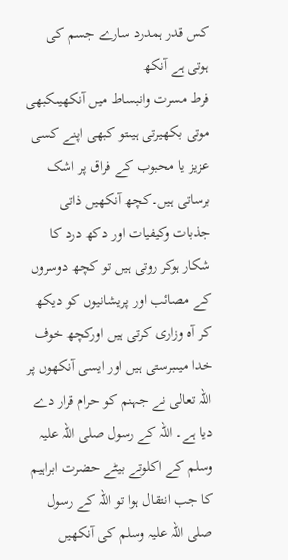کس قدر ہمدرد سارے جسم کی ہوتی ہے آنکھ
فرط مسرت وانبساط میں آنکھیںکبھی موتی بکھیرتی ہیںتو کبھی اپنے کسی عزیز یا محبوب کے فراق پر اشک برساتی ہیں۔کچھ آنکھیں ذاتی جذبات وکیفیات اور دکھ درد کا شکار ہوکر روتی ہیں تو کچھ دوسروں کے مصائب اور پریشانیوں کو دیکھ کر آہ وزاری کرتی ہیں اورکچھ خوف خدا میںبرستی ہیں اور ایسی آنکھوں پر اللہ تعالی نے جہنم کو حرام قرار دے دیا ہے۔ اللہ کے رسول صلی اللہ علیہ وسلم کے اکلوتے بیٹے حضرت ابراہیم کا جب انتقال ہوا تو اللہ کے رسول صلی اللہ علیہ وسلم کی آنکھیں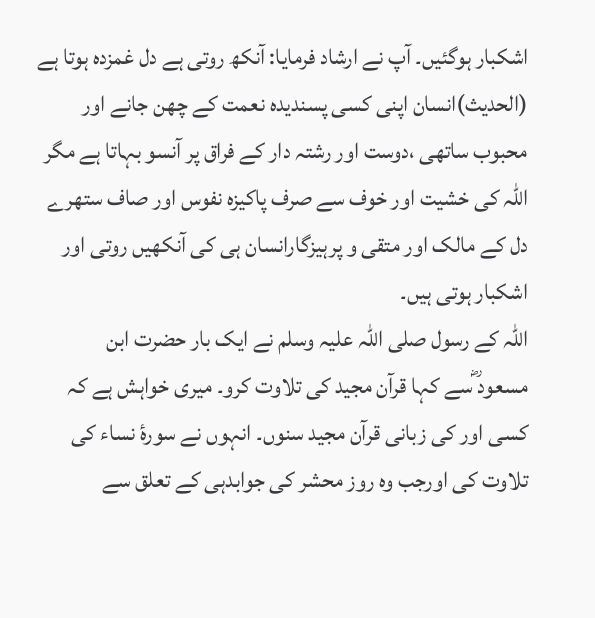اشکبار ہوگئیں۔ آپ نے ارشاد فرمایا: آنکھ روتی ہے دل غمزدہ ہوتا ہے (الحدیث)انسان اپنی کسی پسندیدہ نعمت کے چھن جانے اور محبوب ساتھی ،دوست اور رشتہ دار کے فراق پر آنسو بہاتا ہے مگر اللہ کی خشیت اور خوف سے صرف پاکیزہ نفوس اور صاف ستھرے دل کے مالک اور متقی و پرہیزگارانسان ہی کی آنکھیں روتی اور اشکبار ہوتی ہیں۔
اللہ کے رسول صلی اللہ علیہ وسلم نے ایک بار حضرت ابن مسعود ؓسے کہا قرآن مجید کی تلاوت کرو۔ میری خواہش ہے کہ کسی اور کی زبانی قرآن مجید سنوں۔ انہوں نے سورۂ نساء کی تلاوت کی اورجب وہ روز محشر کی جوابدہی کے تعلق سے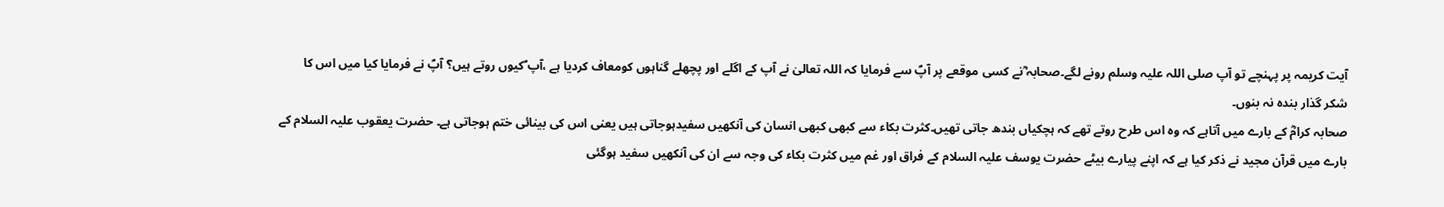آیت کریمہ پر پہنچے تو آپ صلی اللہ علیہ وسلم رونے لگے۔صحابہ ؓنے کسی موقعے پر آپؐ سے فرمایا کہ اللہ تعالیٰ نے آپ کے اگلے اور پچھلے گناہوں کومعاف کردیا ہے ،آپ ؐکیوں روتے ہیں؟ آپؐ نے فرمایا کیا میں اس کا شکر گذار بندہ نہ بنوں۔
صحابہ کرامؓ کے بارے میں آتاہے کہ وہ اس طرح روتے تھے کہ ہچکیاں بندھ جاتی تھیں۔کثرت بکاء سے کبھی کبھی انسان کی آنکھیں سفیدہوجاتی ہیں یعنی اس کی بینائی ختم ہوجاتی ہے۔ حضرت یعقوب علیہ السلام کے بارے میں قرآن مجید نے ذکر کیا ہے کہ اپنے پیارے بیٹے حضرت یوسف علیہ السلام کے فراق اور غم میں کثرت بکاء کی وجہ سے ان کی آنکھیں سفید ہوگئی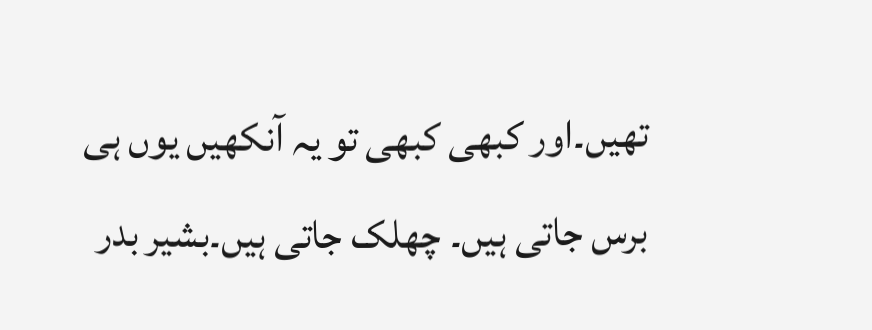تھیں۔اور کبھی کبھی تو یہ آنکھیں یوں ہی برس جاتی ہیں۔ چھلک جاتی ہیں۔بشیر بدر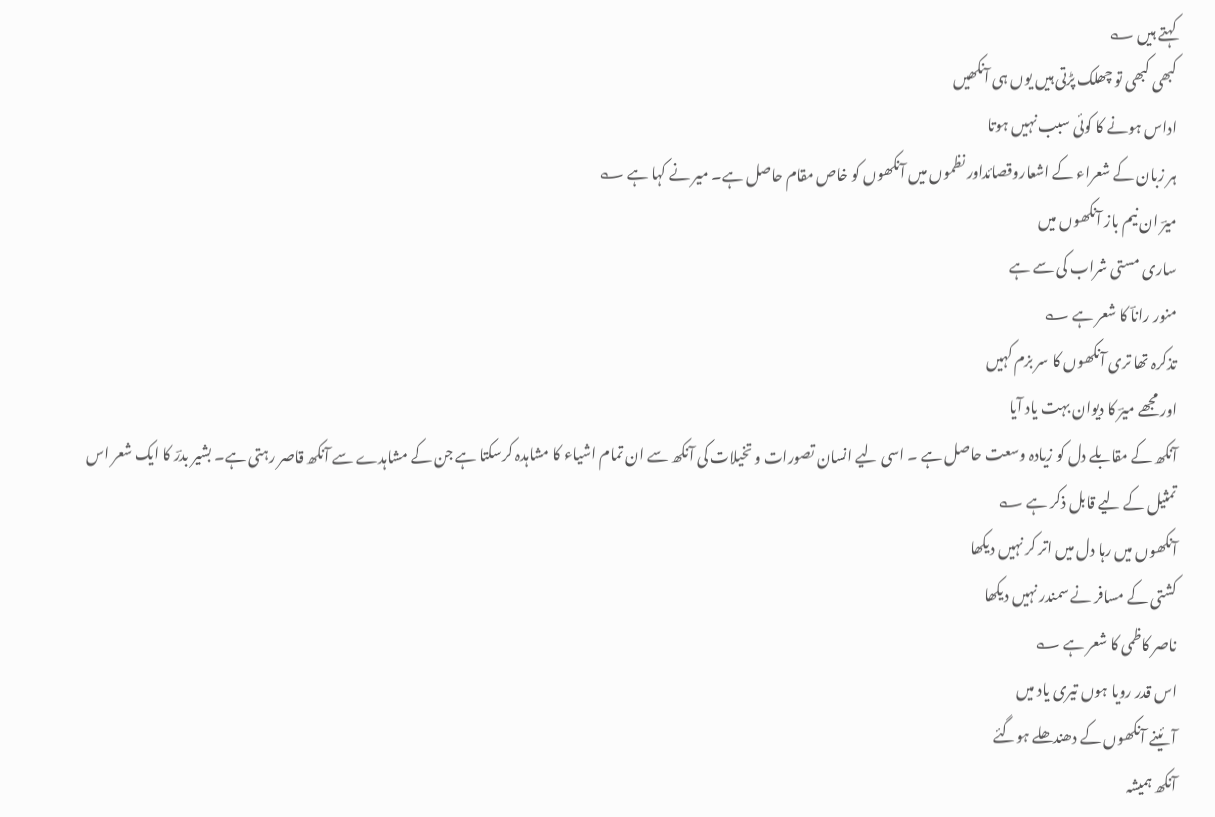کہتے ہیں ؎
کبھی کبھی تو چھلک پڑتی ہیں یوں ہی آنکھیں
اداس ہونے کا کوئی سبب نہیں ہوتا
ہر زبان کے شعراء کے اشعاروقصائداور نظموں میں آنکھوں کو خاص مقام حاصل ہے۔ میر نے کہا ہے ؎
میرؔ ان نیم باز آنکھوں میں
ساری مستی شراب کی سے ہے
منور راناؔ کا شعر ہے ؎
تذکرہ تھا تری آنکھوں کا سر بزم کہیں
اور مجھے میرؔ کا دیوان بہت یاد آیا
آنکھ کے مقابلے دل کو زیادہ وسعت حاصل ہے ۔ اسی لیے انسان تصورات و تخیلات کی آنکھ سے ان تمام اشیاء کا مشاہدہ کرسکتا ہے جن کے مشاہدے سے آنکھ قاصر رہتی ہے۔ بشیر بدرؔ کا ایک شعر اس تمثیل کے لیے قابل ذکر ہے ؎
آنکھوں میں رہا دل میں اتر کر نہیں دیکھا
کشتی کے مسافر نے سمندر نہیں دیکھا
ناصر کاظمی کا شعر ہے ؎
اس قدر رویا ہوں تیری یاد میں
آئینے آنکھوں کے دھندھلے ہوگئے
آنکھ ہمیشہ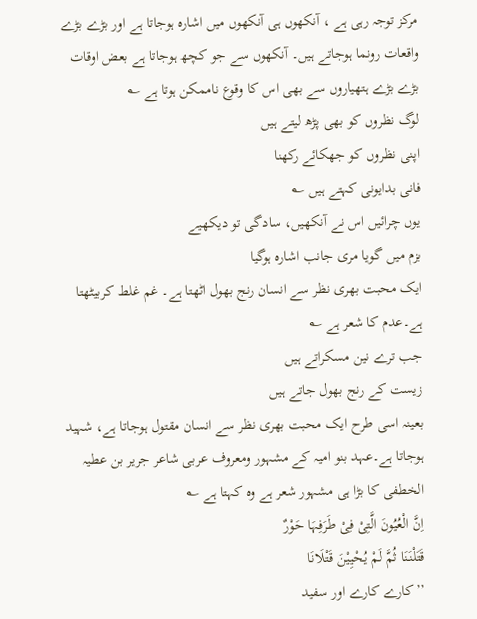مرکز توجہ رہی ہے ، آنکھوں ہی آنکھوں میں اشارہ ہوجاتا ہے اور بڑے بڑے واقعات رونما ہوجاتے ہیں۔ آنکھوں سے جو کچھ ہوجاتا ہے بعض اوقات بڑے بڑے ہتھیاروں سے بھی اس کا وقوع ناممکن ہوتا ہے ؎
لوگ نظروں کو بھی پڑھ لیتے ہیں
اپنی نظروں کو جھکائے رکھنا
فانی بدایونی کہتے ہیں ؎
یوں چرائیں اس نے آنکھیں، سادگی تو دیکھیے
بزم میں گویا مری جانب اشارہ ہوگیا
ایک محبت بھری نظر سے انسان رنج بھول اٹھتا ہے۔ غم غلط کربیٹھتا ہے۔عدم کا شعر ہے ؎
جب ترے نین مسکراتے ہیں
زیست کے رنج بھول جاتے ہیں
بعینہ اسی طرح ایک محبت بھری نظر سے انسان مقتول ہوجاتا ہے، شہید ہوجاتا ہے۔عہد بنو امیہ کے مشہور ومعروف عربی شاعر جریر بن عطیہ الخطفی کا بڑا ہی مشہور شعر ہے وہ کہتا ہے ؎
اِنَّ الْعُیُونَ الَّتِیْ فِیْ طَرَفِہَا حَوْرٌ
قَتَلْنَنَا ثُمَّ لَمْ یُحْیِیْنَ قَتْلَانَا
’’کارے کارے اور سفید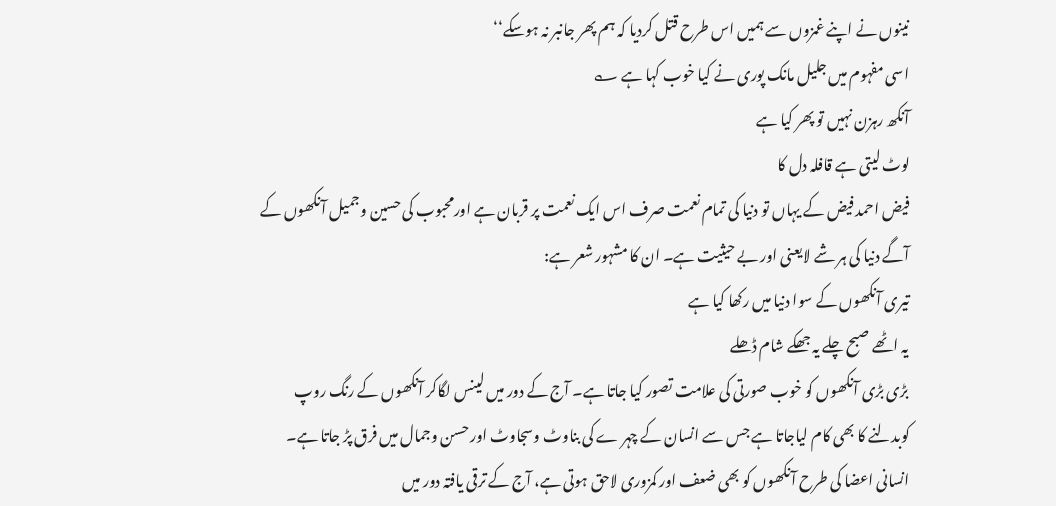نینوں نے اپنے غمزوں سے ہمیں اس طرح قتل کردیا کہ ہم پھر جانبر نہ ہوسکے‘‘
اسی مفہوم میں جلیل مانک پوری نے کیا خوب کہا ہے ؎
آنکھ رہزن نہیں تو پھر کیا ہے
لوٹ لیتی ہے قافلہ دل کا
فیض احمد فیض کے یہاں تو دنیا کی تمام نعمت صرف اس ایک نعمت پر قربان ہے اورمحبوب کی حسین وجمیل آنکھوں کے آگے دنیا کی ہر شے لایعنی اور بے حیثیت ہے۔ ان کا مشہور شعر ہے:
تیری آنکھوں کے سوا دنیا میں رکھا کیا ہے
یہ اٹھے صبح چلے یہ جھکے شام ڈھلے
بڑی بڑی آنکھوں کو خوب صورتی کی علامت تصور کیا جاتا ہے۔ آج کے دور میں لینس لگاکر آنکھوں کے رنگ روپ کوبدلنے کا بھی کام لیاجاتا ہے جس سے انسان کے چہر ے کی بناوٹ وسجاوٹ اور حسن وجمال میں فرق پڑ جاتا ہے۔
انسانی اعضا کی طرح آنکھوں کو بھی ضعف اور کمزوری لاحق ہوتی ہے، آج کے ترقی یافتہ دور میں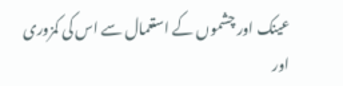عینک اور چشموں کے استعمال سے اس کی کمزوری اور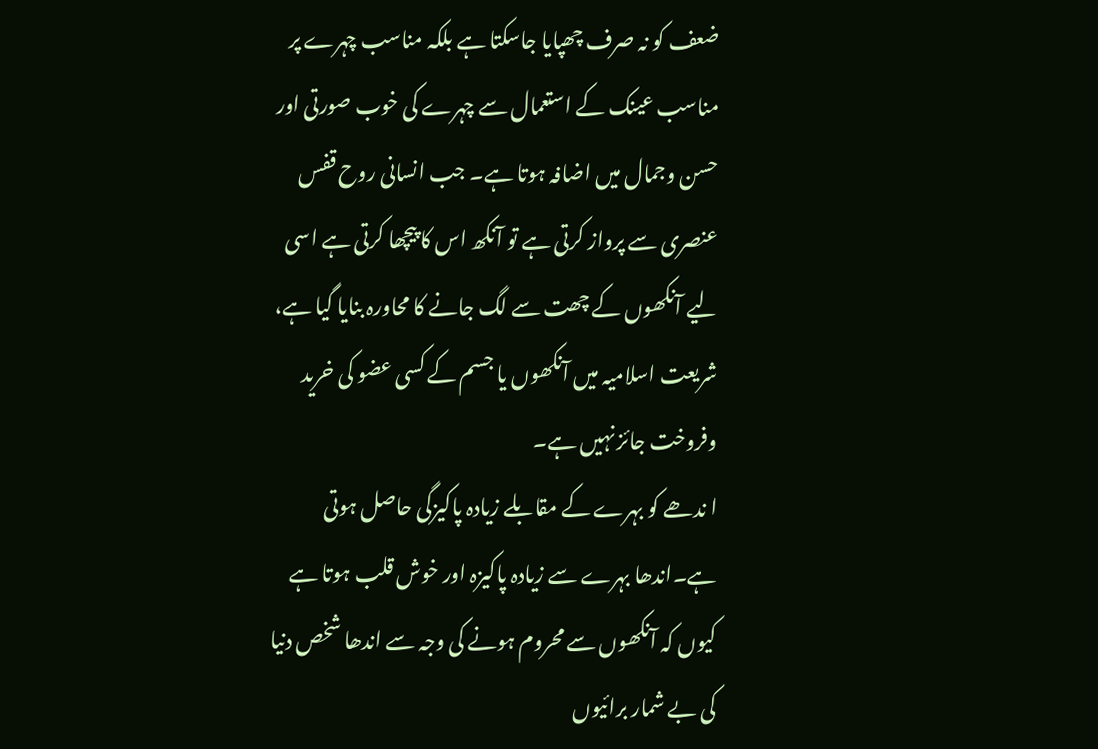ضعف کو نہ صرف چھپایا جاسکتا ہے بلکہ مناسب چہرے پر مناسب عینک کے استعمال سے چہرے کی خوب صورتی اور حسن وجمال میں اضافہ ہوتا ہے۔ جب انسانی روح قفس عنصری سے پرواز کرتی ہے تو آنکھ اس کا پیچھا کرتی ہے اسی لیے آنکھوں کے چھت سے لگ جانے کا محاورہ بنایا گیا ہے، شریعت اسلامیہ میں آنکھوں یا جسم کے کسی عضو کی خرید وفروخت جائز نہیں ہے۔
ا ندھے کو بہرے کے مقابلے زیادہ پاکیزگی حاصل ہوتی ہے۔اندھا بہرے سے زیادہ پاکیزہ اور خوش قلب ہوتا ہے کیوں کہ آنکھوں سے محروم ہونے کی وجہ سے اندھا شخص دنیا کی بے شمار برائیوں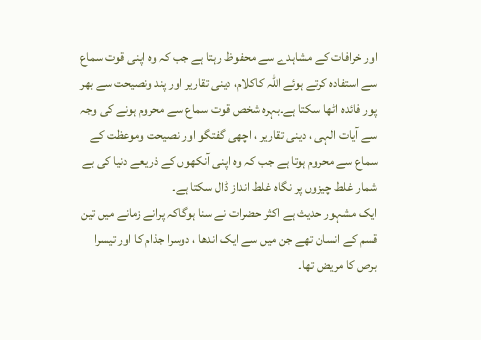اور خرافات کے مشاہدے سے محفوظ رہتا ہے جب کہ وہ اپنی قوت سماع سے استفادہ کرتے ہوئے اللہ کاکلام، دینی تقاریر اور پند ونصیحت سے بھر پور فائدہ اٹھا سکتا ہے۔بہرہ شخص قوت سماع سے محروم ہونے کی وجہ سے آیات الہی ، دینی تقاریر ، اچھی گفتگو اور نصیحت وموعظت کے سماع سے محروم ہوتا ہے جب کہ وہ اپنی آنکھوں کے ذریعے دنیا کی بے شمار غلط چیزوں پر نگاہ غلط انداز ڈال سکتا ہے۔
ایک مشہور حدیث ہے اکثر حضرات نے سنا ہوگاکہ پرانے زمانے میں تین قسم کے انسان تھے جن میں سے ایک اندھا ، دوسرا جذام کا اور تیسرا برص کا مریض تھا۔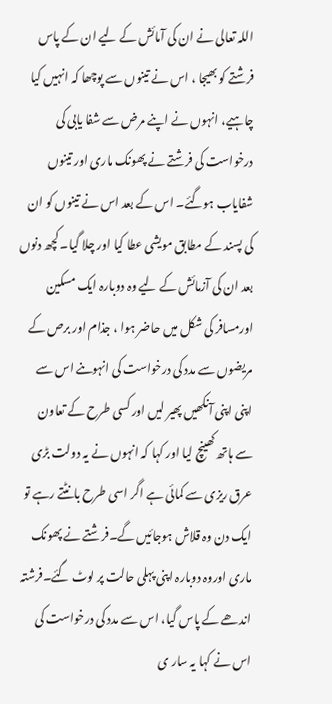اللہ تعالی نے ان کی آمائش کے لیے ان کے پاس فرشتے کو بھیجا ، اس نے تینوں سے پوچھا کہ انہیں کیا چاہیے، انہوں نے اپنے مرض سے شفا یابی کی درخواست کی فرشتے نے پھونک ماری اور تینوں شفایاب ہوگئے۔ اس کے بعد اس نے تینوں کو ان کی پسند کے مطابق مویشی عطا کیا اور چلا گیا۔ کچھ دنوں بعد ان کی آزمائش کے لیے وہ دوبارہ ایک مسکین اورمسافر کی شکل میں حاضر ہوا ، جذام اور برص کے مریضوں سے مدد کی درخواست کی انہوںنے اس سے اپنی اپنی آنکھیں پھیر لیں اور کسی طرح کے تعاون سے ہاتھ کھینچ لیا اور کہا کہ انہوں نے یہ دولت بڑی عرق ریزی سے کمائی ہے اگر اسی طرح بانٹتے رہے تو ایک دن وہ قلاش ہوجائیں گے۔فرشتے نے پھونک ماری اوروہ دوبارہ اپنی پہلی حالت پر لوٹ گئے۔فرشتہ اندھے کے پاس گیا، اس سے مدد کی درخواست کی اس نے کہا یہ سار ی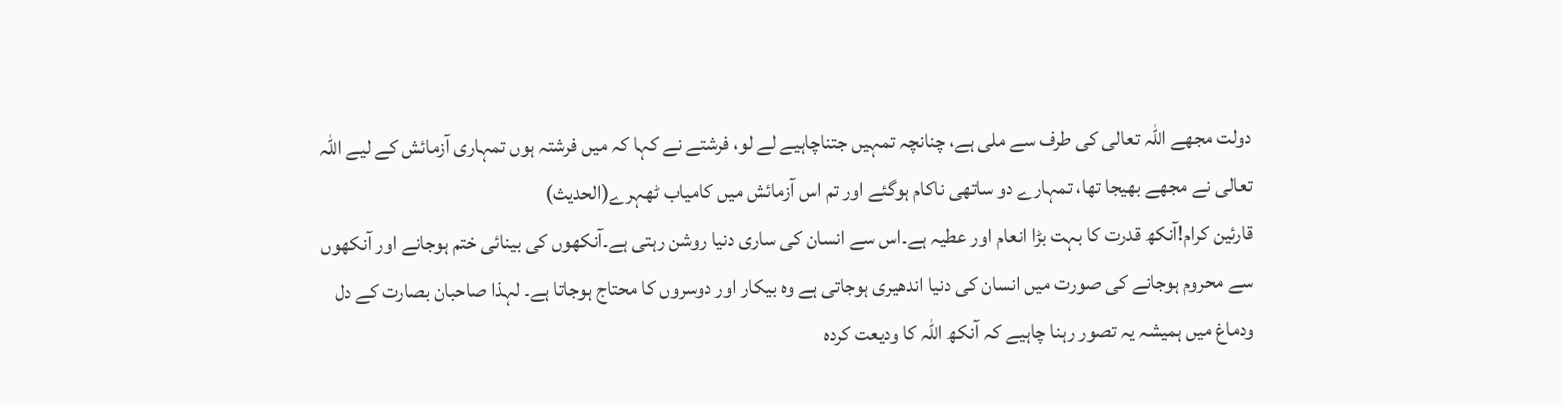دولت مجھے اللہ تعالی کی طرف سے ملی ہے، چنانچہ تمہیں جتناچاہیے لے لو، فرشتے نے کہا کہ میں فرشتہ ہوں تمہاری آزمائش کے لیے اللہ تعالی نے مجھے بھیجا تھا، تمہارے دو ساتھی ناکام ہوگئے اور تم اس آزمائش میں کامیاب ٹھہرے(الحدیث)
قارئین کرام!آنکھ قدرت کا بہت بڑا انعام اور عطیہ ہے۔اس سے انسان کی ساری دنیا روشن رہتی ہے۔آنکھوں کی بینائی ختم ہوجانے اور آنکھوں سے محروم ہوجانے کی صورت میں انسان کی دنیا اندھیری ہوجاتی ہے وہ بیکار اور دوسروں کا محتاج ہوجاتا ہے۔ لہذا صاحبان بصارت کے دل ودماغ میں ہمیشہ یہ تصور رہنا چاہیے کہ آنکھ اللہ کا ودیعت کردہ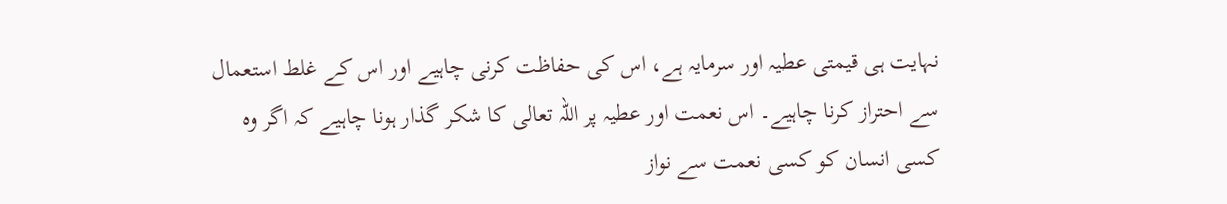نہایت ہی قیمتی عطیہ اور سرمایہ ہے، اس کی حفاظت کرنی چاہیے اور اس کے غلط استعمال سے احتراز کرنا چاہیے۔ اس نعمت اور عطیہ پر اللہ تعالی کا شکر گذار ہونا چاہیے کہ اگر وہ کسی انسان کو کسی نعمت سے نواز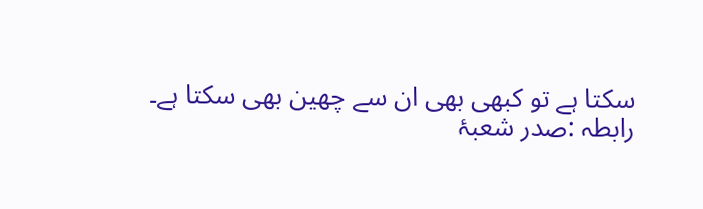سکتا ہے تو کبھی بھی ان سے چھین بھی سکتا ہے۔
رابطہ :صدر شعبۂ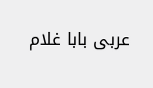عربی بابا غلام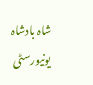شاہ بادشاہ یونیورسٹی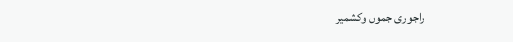راجوری جموں وکشمیر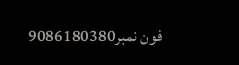فون نمبر9086180380